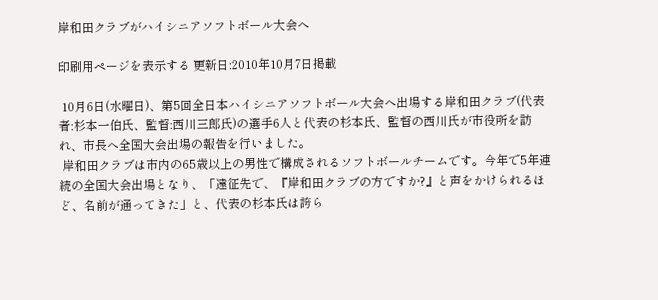岸和田クラブがハイシニアソフトボール大会へ

印刷用ページを表示する 更新日:2010年10月7日掲載

 10月6日(水曜日)、第5回全日本ハイシニアソフトボール大会へ出場する岸和田クラブ(代表者:杉本一伯氏、監督:西川三郎氏)の選手6人と代表の杉本氏、監督の西川氏が市役所を訪れ、市長へ全国大会出場の報告を行いました。
 岸和田クラブは市内の65歳以上の男性で構成されるソフトボールチームです。今年で5年連続の全国大会出場となり、「遠征先で、『岸和田クラブの方ですか?』と声をかけられるほど、名前が通ってきた」と、代表の杉本氏は誇ら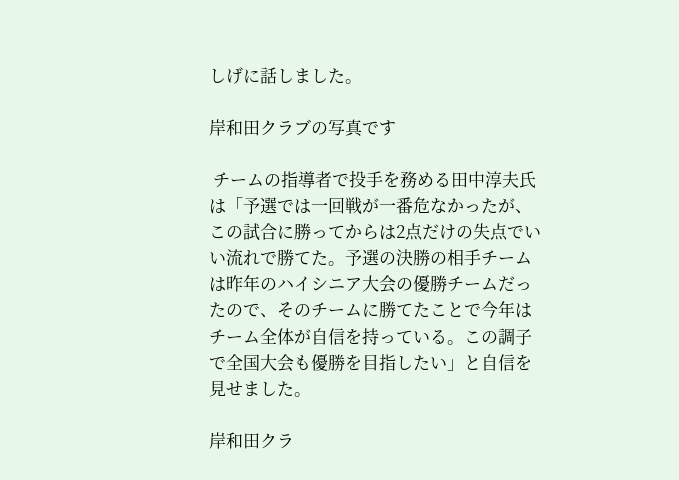しげに話しました。

岸和田クラブの写真です

 チームの指導者で投手を務める田中淳夫氏は「予選では一回戦が一番危なかったが、この試合に勝ってからは2点だけの失点でいい流れで勝てた。予選の決勝の相手チームは昨年のハイシニア大会の優勝チームだったので、そのチームに勝てたことで今年はチーム全体が自信を持っている。この調子で全国大会も優勝を目指したい」と自信を見せました。

岸和田クラ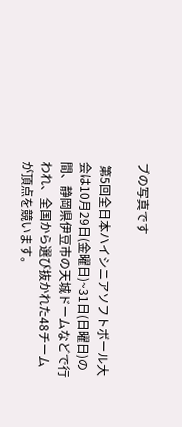ブの写真です

 第5回全日本ハイシニアソフトボール大会は10月29日(金曜日)~31日(日曜日)の間、静岡県伊豆市の天城ドームなどで行われ、全国から選び抜かれた48チームが頂点を競います。